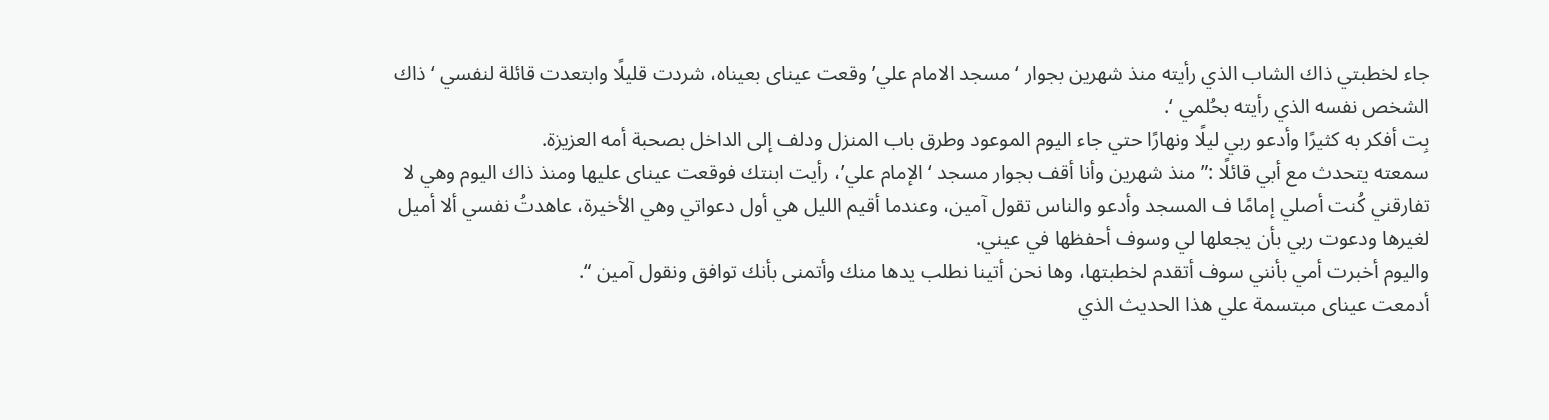جاء لخطبتي ذاك الشاب الذي رأيته منذ شهرين بجوار ‘مسجد الامام علي’ وقعت عيناى بعيناه، شردت قليلًا وابتعدت قائلة لنفسي ‘ ذاك الشخص نفسه الذي رأيته بحُلمي ‘.
بِت أفكر به كثيرًا وأدعو ربي ليلًا ونهارًا حتي جاء اليوم الموعود وطرق باب المنزل ودلف إلى الداخل بصحبة أمه العزيزة.
سمعته يتحدث مع أبي قائلًا :” منذ شهرين وأنا أقف بجوار مسجد ‘الإمام علي’، رأيت ابنتك فوقعت عيناى عليها ومنذ ذاك اليوم وهي لا تفارقني كُنت أصلي إمامًا ف المسجد وأدعو والناس تقول آمين، وعندما أقيم الليل هي أول دعواتي وهي الأخيرة، عاهدتُ نفسي ألا أميل لغيرها ودعوت ربي بأن يجعلها لي وسوف أحفظها في عيني.
واليوم أخبرت أمي بأنني سوف أتقدم لخطبتها، وها نحن أتينا نطلب يدها منك وأتمنى بأنك توافق ونقول آمين “.
أدمعت عيناى مبتسمة علي هذا الحديث الذي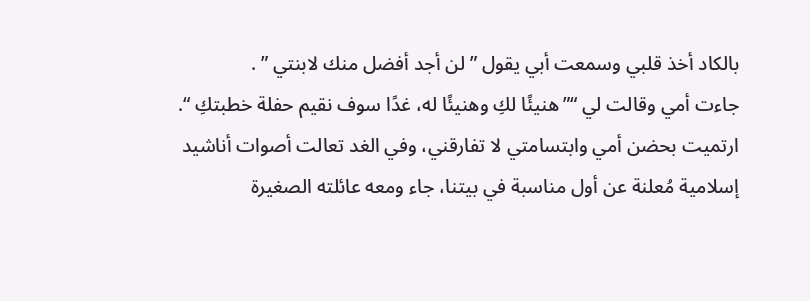بالكاد أخذ قلبي وسمعت أبي يقول ” لن أجد أفضل منك لابنتي ” .
جاءت أمي وقالت لي “”هنيئًا لكِ وهنيئًا له، غدًا سوف نقيم حفلة خطبتكِ “.
ارتميت بحضن أمي وابتسامتي لا تفارقني، وفي الغد تعالت أصوات أناشيد إسلامية مُعلنة عن أول مناسبة في بيتنا، جاء ومعه عائلته الصغيرة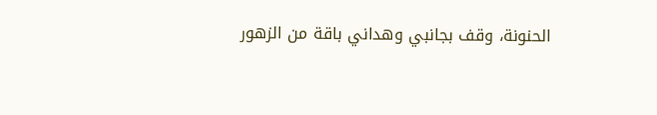الحنونة، وقف بجانبي وهداني باقة من الزهور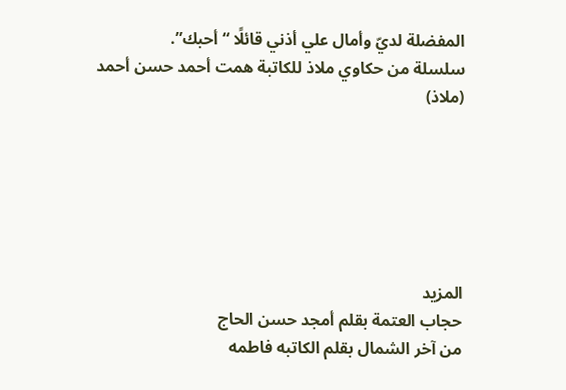المفضلة لديّ وأمال علي أذني قائلًا “أحبك”.
سلسلة من حكاوي ملاذ للكاتبة همت أحمد حسن أحمد (ملاذ)






المزيد
حجاب العتمة بقلم أمجد حسن الحاج
من آخر الشمال بقلم الكاتبه فاطمه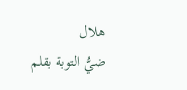هلال
ضيُّ التوبة بقلم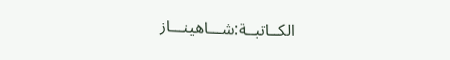الكــاتبــة:شـــاهينـــاز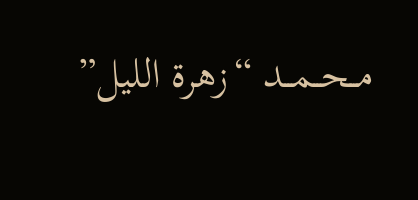مــحــمــد “زهرة الليل”